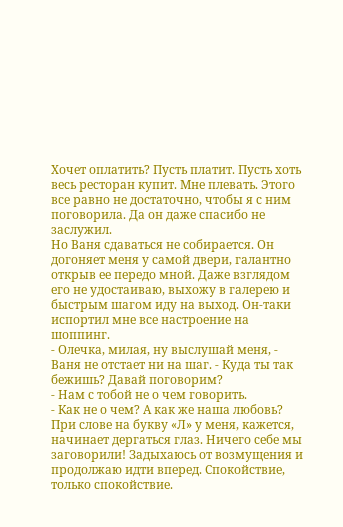Хочет оплатить? Пусть платит. Пусть хоть весь ресторан купит. Мне плевать. Этого все равно не достаточно, чтобы я с ним поговорила. Да он даже спасибо не заслужил.
Но Ваня сдаваться не собирается. Он догоняет меня у самой двери, галантно открыв ее передо мной. Даже взглядом его не удостаиваю, выхожу в галерею и быстрым шагом иду на выход. Он-таки испортил мне все настроение на шоппинг.
- Олечка, милая, ну выслушай меня, - Ваня не отстает ни на шаг. - Куда ты так бежишь? Давай поговорим?
- Нам с тобой не о чем говорить.
- Как не о чем? А как же наша любовь?
При слове на букву «Л» у меня, кажется, начинает дергаться глаз. Ничего себе мы заговорили! Задыхаюсь от возмущения и продолжаю идти вперед. Спокойствие, только спокойствие.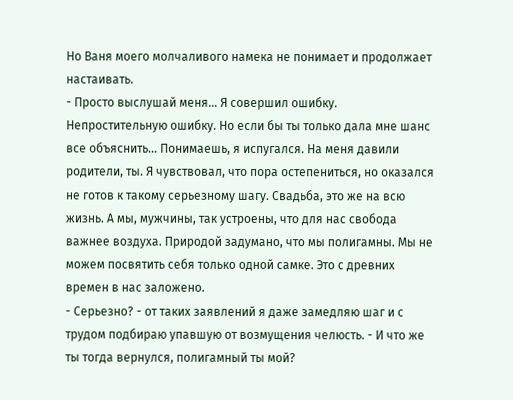Но Ваня моего молчаливого намека не понимает и продолжает настаивать.
- Просто выслушай меня… Я совершил ошибку. Непростительную ошибку. Но если бы ты только дала мне шанс все объяснить… Понимаешь, я испугался. На меня давили родители, ты. Я чувствовал, что пора остепениться, но оказался не готов к такому серьезному шагу. Свадьба, это же на всю жизнь. А мы, мужчины, так устроены, что для нас свобода важнее воздуха. Природой задумано, что мы полигамны. Мы не можем посвятить себя только одной самке. Это с древних времен в нас заложено.
- Серьезно? - от таких заявлений я даже замедляю шаг и с трудом подбираю упавшую от возмущения челюсть. - И что же ты тогда вернулся, полигамный ты мой?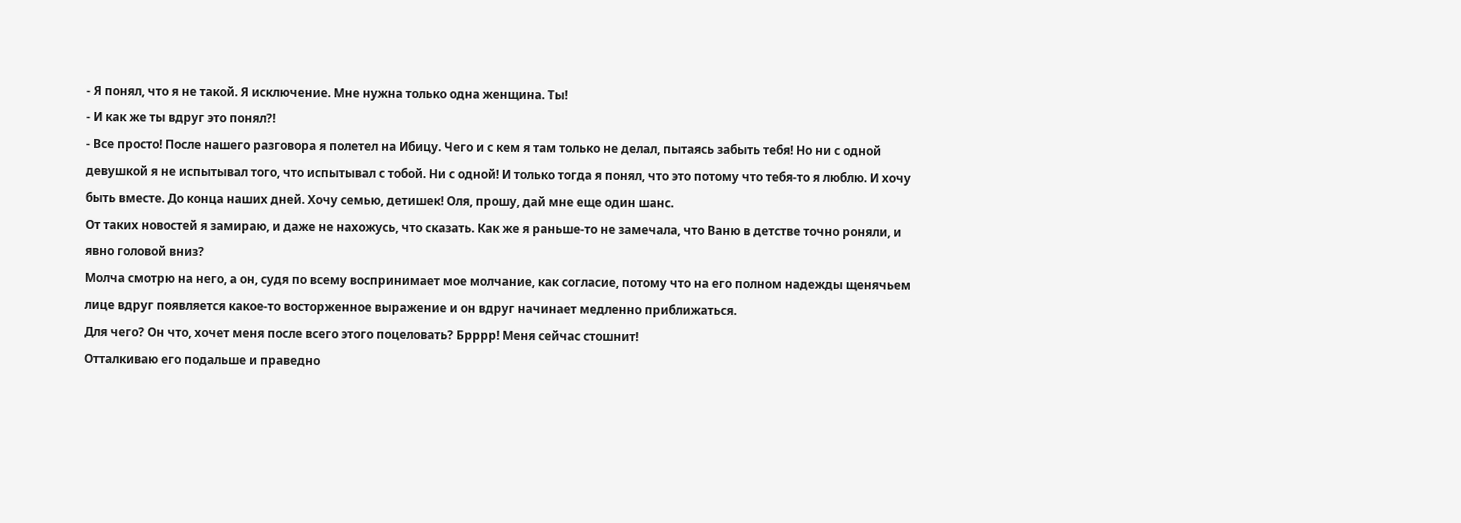- Я понял, что я не такой. Я исключение. Мне нужна только одна женщина. Ты!
- И как же ты вдруг это понял?!
- Все просто! После нашего разговора я полетел на Ибицу. Чего и с кем я там только не делал, пытаясь забыть тебя! Но ни с одной девушкой я не испытывал того, что испытывал с тобой. Ни с одной! И только тогда я понял, что это потому что тебя-то я люблю. И хочу быть вместе. До конца наших дней. Хочу семью, детишек! Оля, прошу, дай мне еще один шанс.
От таких новостей я замираю, и даже не нахожусь, что сказать. Как же я раньше-то не замечала, что Ваню в детстве точно роняли, и явно головой вниз?
Молча смотрю на него, а он, судя по всему воспринимает мое молчание, как согласие, потому что на его полном надежды щенячьем лице вдруг появляется какое-то восторженное выражение и он вдруг начинает медленно приближаться.
Для чего? Он что, хочет меня после всего этого поцеловать? Брррр! Меня сейчас стошнит!
Отталкиваю его подальше и праведно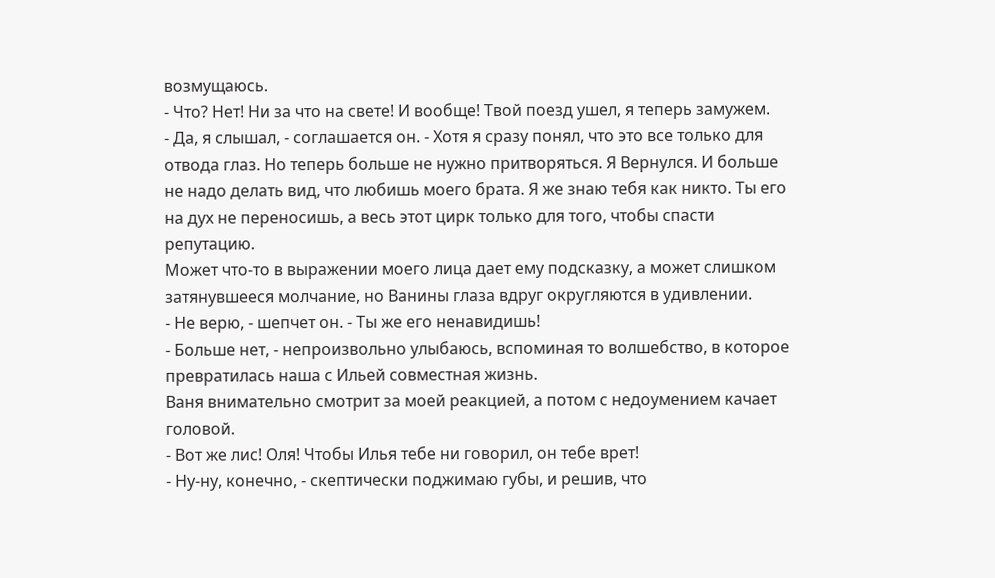возмущаюсь.
- Что? Нет! Ни за что на свете! И вообще! Твой поезд ушел, я теперь замужем.
- Да, я слышал, - соглашается он. - Хотя я сразу понял, что это все только для отвода глаз. Но теперь больше не нужно притворяться. Я Вернулся. И больше не надо делать вид, что любишь моего брата. Я же знаю тебя как никто. Ты его на дух не переносишь, а весь этот цирк только для того, чтобы спасти репутацию.
Может что-то в выражении моего лица дает ему подсказку, а может слишком затянувшееся молчание, но Ванины глаза вдруг округляются в удивлении.
- Не верю, - шепчет он. - Ты же его ненавидишь!
- Больше нет, - непроизвольно улыбаюсь, вспоминая то волшебство, в которое превратилась наша с Ильей совместная жизнь.
Ваня внимательно смотрит за моей реакцией, а потом с недоумением качает головой.
- Вот же лис! Оля! Чтобы Илья тебе ни говорил, он тебе врет!
- Ну-ну, конечно, - скептически поджимаю губы, и решив, что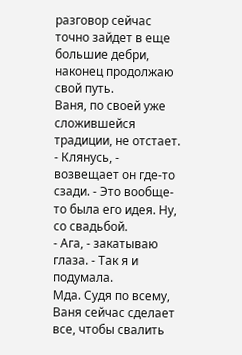разговор сейчас точно зайдет в еще большие дебри, наконец продолжаю свой путь.
Ваня, по своей уже сложившейся традиции, не отстает.
- Клянусь, - возвещает он где-то сзади. - Это вообще-то была его идея. Ну, со свадьбой.
- Ага, - закатываю глаза. - Так я и подумала.
Мда. Судя по всему, Ваня сейчас сделает все, чтобы свалить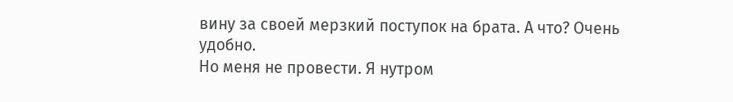вину за своей мерзкий поступок на брата. А что? Очень удобно.
Но меня не провести. Я нутром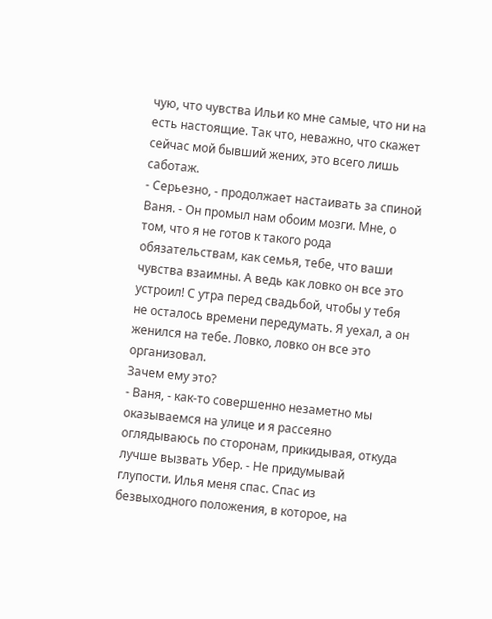чую, что чувства Ильи ко мне самые, что ни на есть настоящие. Так что, неважно, что скажет сейчас мой бывший жених, это всего лишь саботаж.
- Серьезно, - продолжает настаивать за спиной Ваня. - Он промыл нам обоим мозги. Мне, о том, что я не готов к такого рода обязательствам, как семья, тебе, что ваши чувства взаимны. А ведь как ловко он все это устроил! С утра перед свадьбой, чтобы у тебя не осталось времени передумать. Я уехал, а он женился на тебе. Ловко, ловко он все это организовал.
Зачем ему это?
- Ваня, - как-то совершенно незаметно мы оказываемся на улице и я рассеяно оглядываюсь по сторонам, прикидывая, откуда лучше вызвать Убер. - Не придумывай глупости. Илья меня спас. Спас из безвыходного положения, в которое, на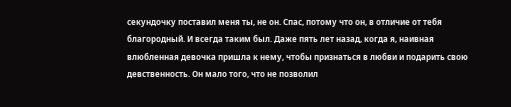секундочку поставил меня ты, не он. Спас, потому что он, в отличие от тебя благородный. И всегда таким был. Даже пять лет назад, когда я, наивная влюбленная девочка пришла к нему, чтобы признаться в любви и подарить свою девственность. Он мало того, что не позволил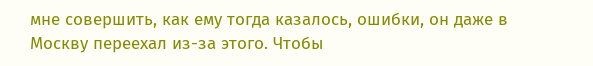мне совершить, как ему тогда казалось, ошибки, он даже в Москву переехал из-за этого. Чтобы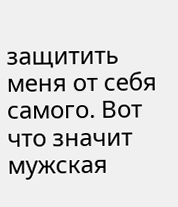защитить меня от себя самого. Вот что значит мужская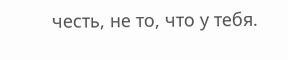честь, не то, что у тебя.